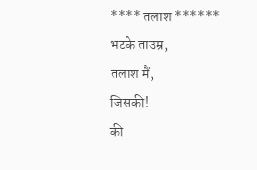**** तलाश ******
भटके ताउम्र,
तलाश मैं,
जिसकी!
की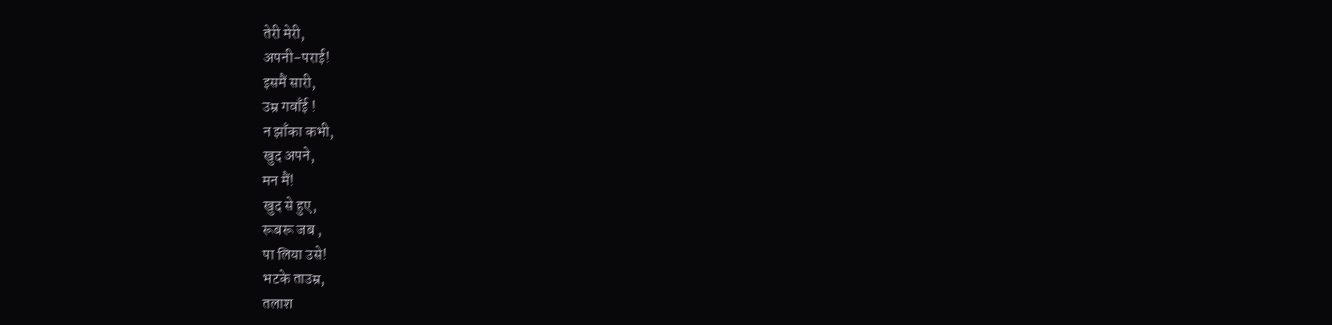तेरी मेरी,
अपनी-पराई!
इसमैं सारी,
उम्र गवाँई !
न झाँका कभी,
खुद अपने,
मन मैं!
खुद से हुए,
रूबरू जब ,
पा लिया उसे!
भटके ताउम्र,
तलाश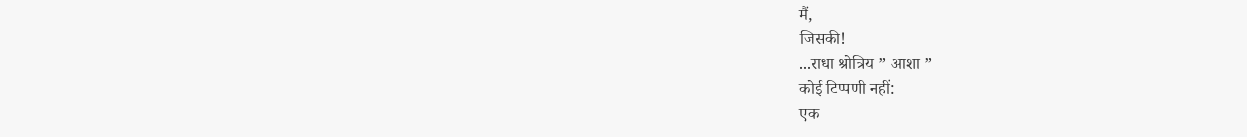मैं,
जिसकी!
...राधा श्रोत्रिय ” आशा ”
कोई टिप्पणी नहीं:
एक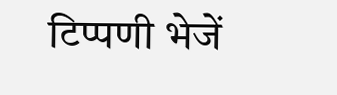टिप्पणी भेजें